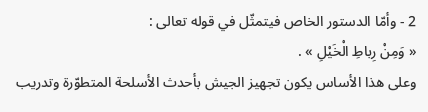2 - وأمّا الدستور الخاص فيتمثّل في قوله تعالى :
« وَمِنْ رِباطِ الْخَيْلِ » .
وعلى هذا الأساس يكون تجهيز الجيش بأحدث الأسلحة المتطوّرة وتدريب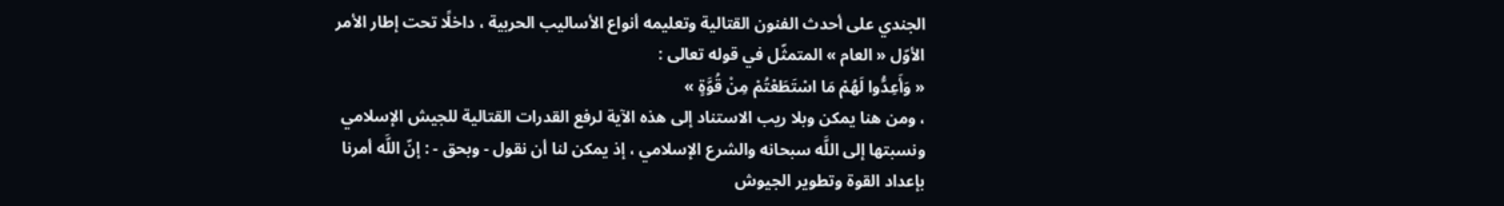الجندي على أحدث الفنون القتالية وتعليمه أنواع الأساليب الحربية ، داخلًا تحت إطار الأمر الأوّل « العام » المتمثّل في قوله تعالى :
« وَأَعِدُّوا لَهُمْ مَا اسْتَطَعْتُمْ مِنْ قُوَّةٍ »
، ومن هنا يمكن وبلا ريب الاستناد إلى هذه الآية لرفع القدرات القتالية للجيش الإسلامي ونسبتها إلى اللَّه سبحانه والشرع الإسلامي ، إذ يمكن لنا أن نقول - وبحق - : إنّ اللَّه أمرنا بإعداد القوة وتطوير الجيوش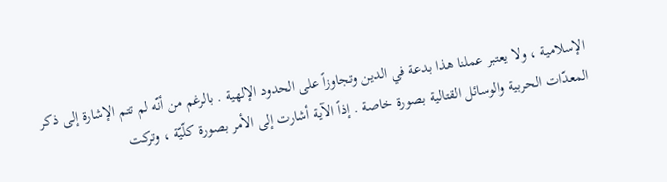الإسلامية ، ولا يعتبر عملنا هذا بدعة في الدين وتجاوزاً على الحدود الإلهية . بالرغم من أنّه لم تتم الإشارة إلى ذكر المعدّات الحربية والوسائل القتالية بصورة خاصة . إذاً الآية أشارت إلى الأمر بصورة كلّيّة ، وتركت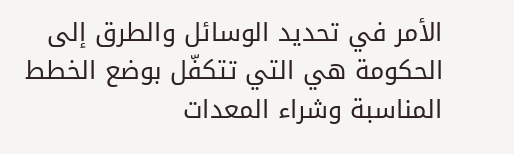الأمر في تحديد الوسائل والطرق إلى الحكومة هي التي تتكفّل بوضع الخطط المناسبة وشراء المعدات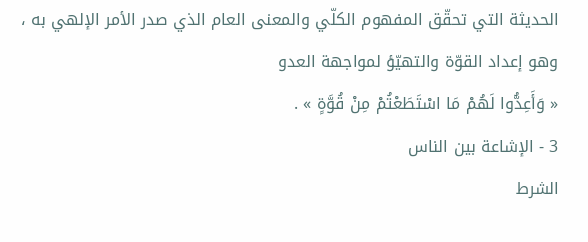الحديثة التي تحقّق المفهوم الكلّي والمعنى العام الذي صدر الأمر الإلهي به ، وهو إعداد القوّة والتهيّؤ لمواجهة العدو
« وَأَعِدُّوا لَهُمْ مَا اسْتَطَعْتُمْ مِنْ قُوَّةٍ » .
3 - الإشاعة بين الناس
الشرط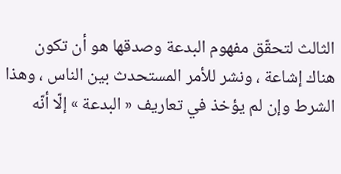الثالث لتحقّق مفهوم البدعة وصدقها هو أن تكون هناك إشاعة ، ونشر للأمر المستحدث بين الناس ، وهذا الشرط وإن لم يؤخذ في تعاريف « البدعة » إلّا أنّه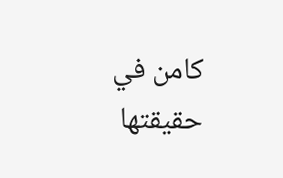كامن في حقيقتها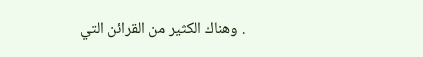. وهناك الكثير من القرائن التي